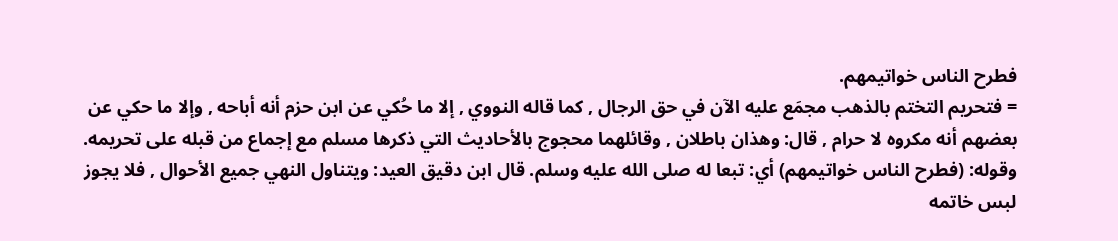فطرح الناس خواتيمهم.
= فتحريم التختم بالذهب مجمَع عليه الآن في حق الرجال , كما قاله النووي , إلا ما حُكي عن ابن حزم أنه أباحه , وإلا ما حكي عن بعضهم أنه مكروه لا حرام , قال: وهذان باطلان , وقائلهما محجوج بالأحاديث التي ذكرها مسلم مع إجماع من قبله على تحريمه.
وقوله: (فطرح الناس خواتيمهم) أي: تبعا له صلى الله عليه وسلم. قال ابن دقيق العيد: ويتناول النهي جميع الأحوال , فلا يجوز لبس خاتمه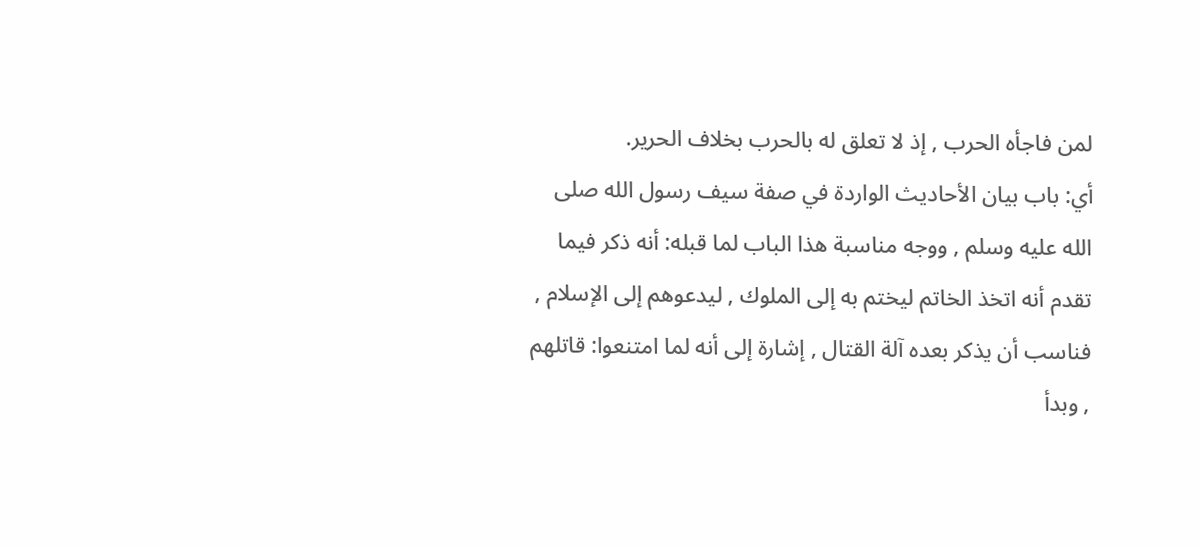لمن فاجأه الحرب , إذ لا تعلق له بالحرب بخلاف الحرير.
أي: باب بيان الأحاديث الواردة في صفة سيف رسول الله صلى الله عليه وسلم , ووجه مناسبة هذا الباب لما قبله: أنه ذكر فيما تقدم أنه اتخذ الخاتم ليختم به إلى الملوك , ليدعوهم إلى الإسلام , فناسب أن يذكر بعده آلة القتال , إشارة إلى أنه لما امتنعوا: قاتلهم , وبدأ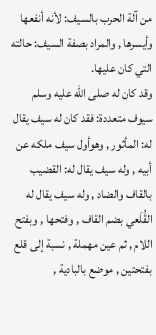من آلة الحرب بالسيف: لأنه أنفعها وأيسرها , والمراد بصفة السيف: حالته التي كان عليها.
وقد كان له صلى الله عليه وسلم سيوف متعددة: فقد كان له سيف يقال له: المأثور , وهوأول سيف ملكه عن أبيه , وله سيف يقال له: القضيب بالقاف والضاد , وله سيف يقال له القَُلَعي بضم القاف , وفتحها , وبفتح اللام , ثم عين مهملة , نسبة إلى قلع بفتحتين , موضع بالبادية ,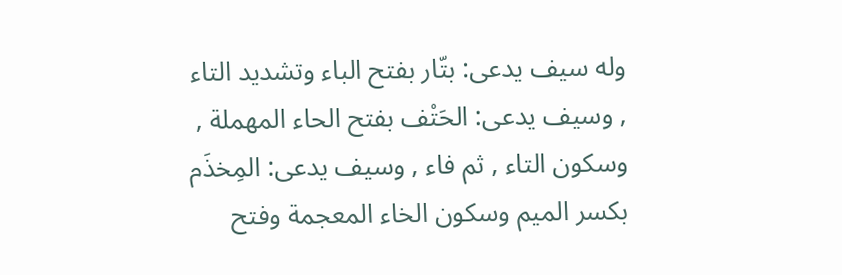وله سيف يدعى: بتّار بفتح الباء وتشديد التاء , وسيف يدعى: الحَتْف بفتح الحاء المهملة , وسكون التاء , ثم فاء , وسيف يدعى: المِخذَم بكسر الميم وسكون الخاء المعجمة وفتح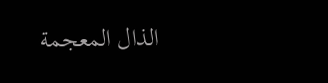الذال المعجمة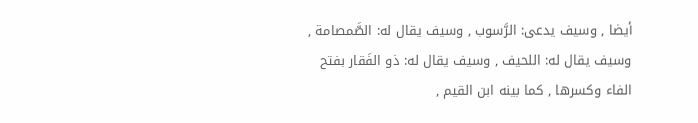أيضا , وسيف يدعى: الرَّسوب , وسيف يقال له: الصَّمصامة , وسيف يقال له: اللحيف , وسيف يقال له: ذو الفَقار بفتح الفاء وكسرها , كما بينه ابن القيم ,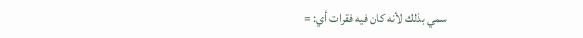سمي بذلك لأنه كان فيه فقرات أي: =